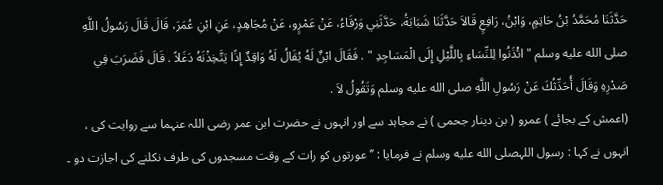حَدَّثَنَا مُحَمَّدُ بْنُ حَاتِمٍ، وَابْنُ، رَافِعٍ قَالاَ حَدَّثَنَا شَبَابَةُ، حَدَّثَنِي وَرْقَاءُ، عَنْ عَمْرٍو، عَنْ مُجَاهِدٍ، عَنِ ابْنِ عُمَرَ، قَالَ قَالَ رَسُولُ اللَّهِ صلى الله عليه وسلم " ائْذَنُوا لِلنِّسَاءِ بِاللَّيْلِ إِلَى الْمَسَاجِدِ " . فَقَالَ ابْنٌ لَهُ يُقَالُ لَهُ وَاقِدٌ إِذًا يَتَّخِذْنَهُ دَغَلاً . قَالَ فَضَرَبَ فِي صَدْرِهِ وَقَالَ أُحَدِّثُكَ عَنْ رَسُولِ اللَّهِ صلى الله عليه وسلم وَتَقُولُ لاَ .
(اعمش کے بجائے ) عمرو ( بن دینار جحمی ) نے مجاہد سے اور انہوں نے حضرت ابن عمر رضی اللہ عنہما سے روایت کی ، انہوں نے کہا : رسول اللہصلى الله عليه وسلم نے فرمایا : ’’عورتوں کو رات کے وقت مسجدوں کی طرف نکلنے کی اجازت دو ۔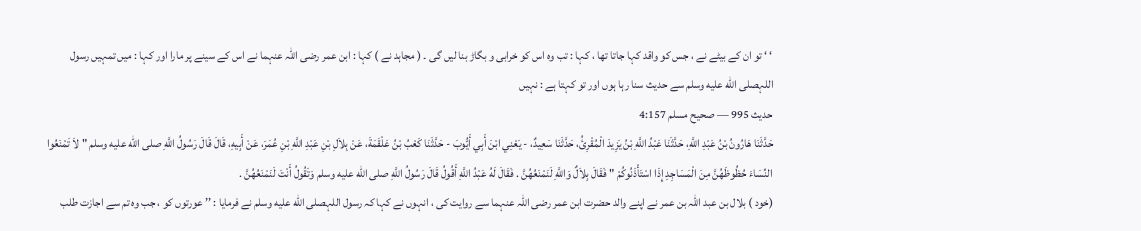‘ ‘ تو ان کے بیٹے نے ، جس کو واقد کہا جاتا تھا ، کہا : تب وہ اس کو خرابی و بگاڑ بنا لیں گی ۔ ( مجاہد نے ) کہا : ابن عمر رضی اللہ عنہما نے اس کے سینے پر مارا اور کہا : میں تمہیں رسول اللہصلى الله عليه وسلم سے حدیث سنا رہا ہوں اور تو کہتا ہے : نہیں
حدیث 995 — صحيح مسلم 4:157
حَدَّثَنَا هَارُونُ بْنُ عَبْدِ اللَّهِ، حَدَّثَنَا عَبْدُ اللَّهِ بْنُ يَزِيدَ الْمُقْرِئُ، حَدَّثَنَا سَعِيدٌ، - يَعْنِي ابْنَ أَبِي أَيُّوبَ - حَدَّثَنَا كَعْبُ بْنُ عَلْقَمَةَ، عَنْ بِلاَلِ بْنِ عَبْدِ اللَّهِ بْنِ عُمَرَ، عَنْ أَبِيهِ، قَالَ قَالَ رَسُولُ اللَّهِ صلى الله عليه وسلم " لاَ تَمْنَعُوا النِّسَاءَ حُظُوظَهُنَّ مِنَ الْمَسَاجِدِ إِذَا اسْتَأْذَنُوكُمْ " فَقَالَ بِلاَلٌ وَاللَّهِ لَنَمْنَعُهُنَّ . فَقَالَ لَهُ عَبْدُ اللَّهِ أَقُولُ قَالَ رَسُولُ اللَّهِ صلى الله عليه وسلم وَتَقُولُ أَنْتَ لَنَمْنَعُهُنَّ .
(خود ) بلال بن عبد اللہ بن عمر نے اپنے والد حضرت ابن عمر رضی اللہ عنہما سے روایت کی ، انہوں نے کہا کہ رسول اللہصلى الله عليه وسلم نے فرمایا : ’’ عورتوں کو ، جب وہ تم سے اجازت طلب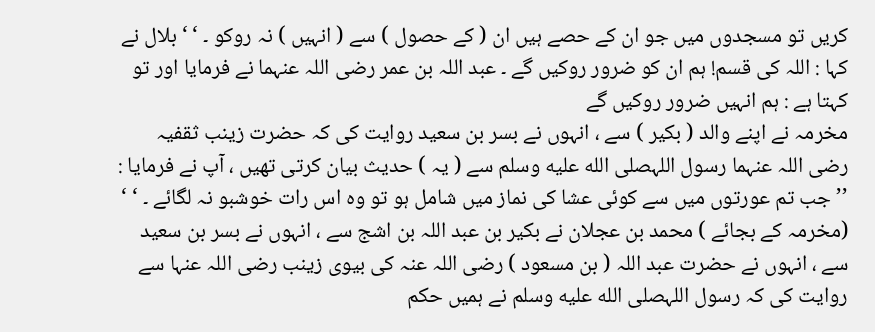کریں تو مسجدوں میں جو ان کے حصے ہیں ان ( کے حصول ) سے ( انہیں ) نہ روکو ۔ ‘ ‘ بلال نے کہا : اللہ کی قسم! ہم ان کو ضرور روکیں گے ۔ عبد اللہ بن عمر رضی اللہ عنہما نے فرمایا اور تو کہتا ہے : ہم انہیں ضرور روکیں گے
مخرمہ نے اپنے والد ( بکیر ) سے ، انہوں نے بسر بن سعید روایت کی کہ حضرت زینب ثقفیہ رضی اللہ عنہما رسول اللہصلى الله عليه وسلم سے ( یہ ) حدیث بیان کرتی تھیں ، آپ نے فرمایا : ’’ جب تم عورتوں میں سے کوئی عشا کی نماز میں شامل ہو تو وہ اس رات خوشبو نہ لگائے ۔ ‘ ‘
(مخرمہ کے بجائے ) محمد بن عجلان نے بکیر بن عبد اللہ بن اشج سے ، انہوں نے بسر بن سعید سے ، انہوں نے حضرت عبد اللہ ( بن مسعود ) رضی اللہ عنہ کی بیوی زینب رضی اللہ عنہا سے روایت کی کہ رسول اللہصلى الله عليه وسلم نے ہمیں حکم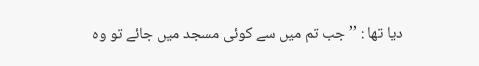دیا تھا : ’’ جب تم میں سے کوئی مسجد میں جائے تو وہ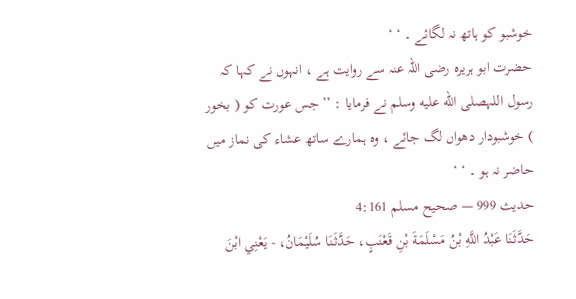خوشبو کو ہاتھ نہ لگائے ۔ ‘ ‘
حضرت ابو ہریرہ رضی اللہ عنہ سے روایت ہے ، انہوں نے کہا کہ رسول اللہصلى الله عليه وسلم نے فرمایا : ’’ جس عورت کو ( بخور ) خوشبودار دھواں لگ جائے ، وہ ہمارے ساتھ عشاء کی نماز میں حاضر نہ ہو ۔ ‘ ‘
حدیث 999 — صحيح مسلم 4:161
حَدَّثَنَا عَبْدُ اللَّهِ بْنُ مَسْلَمَةَ بْنِ قَعْنَبٍ، حَدَّثَنَا سُلَيْمَانُ، - يَعْنِي ابْنَ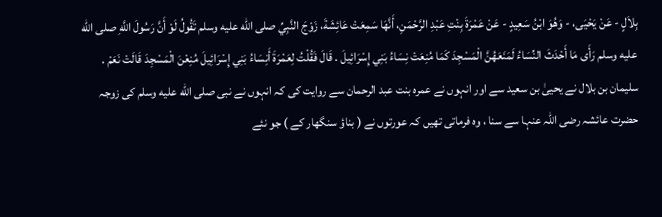بِلاَلٍ - عَنْ يَحْيَى، - وَهُوَ ابْنُ سَعِيدٍ - عَنْ عَمْرَةَ بِنْتِ عَبْدِ الرَّحْمَنِ، أَنَّهَا سَمِعَتْ عَائِشَةَ، زَوْجَ النَّبِيِّ صلى الله عليه وسلم تَقُولُ لَوْ أَنَّ رَسُولَ اللَّهِ صلى الله عليه وسلم رَأَى مَا أَحْدَثَ النِّسَاءُ لَمَنَعَهُنَّ الْمَسْجِدَ كَمَا مُنِعَتْ نِسَاءُ بَنِي إِسْرَائِيلَ . قَالَ فَقُلْتُ لِعَمْرَةَ أَنِسَاءُ بَنِي إِسْرَائِيلَ مُنِعْنَ الْمَسْجِدَ قَالَتْ نَعَمْ .
سلیمان بن بلال نے یحییٰ بن سعید سے اور انہوں نے عمرہ بنت عبد الرحمان سے روایت کی کہ انہوں نے نبی صلى الله عليه وسلم کی زوجہ حضرت عائشہ رضی اللہ عنہا سے سنا ، وہ فرماتی تھیں کہ عورتوں نے ( بناؤ سنگھار کے ) جو نئے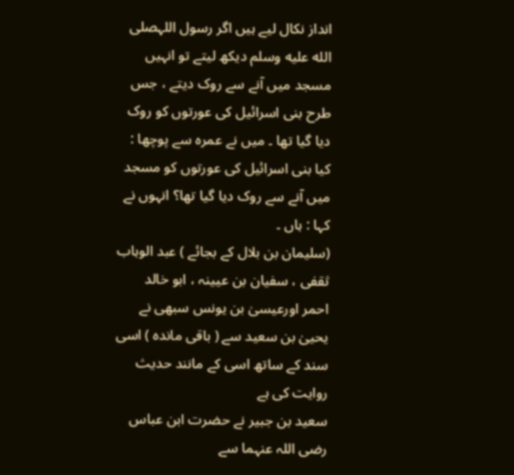انداز نکال لیے ہیں اگر رسول اللہصلى الله عليه وسلم دیکھ لیتے تو انہیں مسجد میں آنے سے روک دیتے ، جس طرح بنی اسرائیل کی عورتوں کو روک دیا گیا تھا ۔ میں نے عمرہ سے پوچھا : کیا بنی اسرائیل کی عورتوں کو مسجد میں آنے سے روک دیا گیا تھا؟ انہوں نے کہا : ہاں ۔
(سلیمان بن بلال کے بجائے ) عبد الوہاب ثقفی ، سفیان بن عیینہ ، ابو خالد احمر اورعیسیٰ بن یونس سبھی نے یحییٰ بن سعید سے ( باقی ماندہ ) اسی سند کے ساتھ اسی کے مانند حدیث روایت کی ہے
سعید بن جبیر نے حضرت ابن عباس رضی اللہ عنہما سے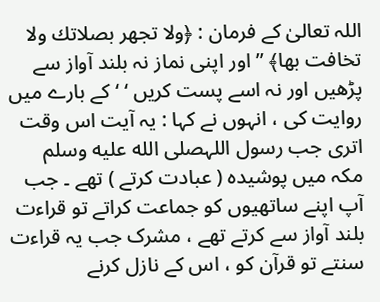اللہ تعالیٰ کے فرمان : ﴿ولا تجهر بصلاتك ولا تخافت بها﴾ ’’ اور اپنی نماز نہ بلند آواز سے پڑھیں اور نہ اسے پست کریں ‘ ‘ کے بارے میں روایت کی ، انہوں نے کہا : یہ آیت اس وقت اتری جب رسول اللہصلى الله عليه وسلم مکہ میں پوشیدہ ( عبادت کرتے ) تھے ۔ جب آپ اپنے ساتھیوں کو جماعت کراتے تو قراءت بلند آواز سے کرتے تھے ، مشرک جب یہ قراءت سنتے تو قرآن کو ، اس کے نازل کرنے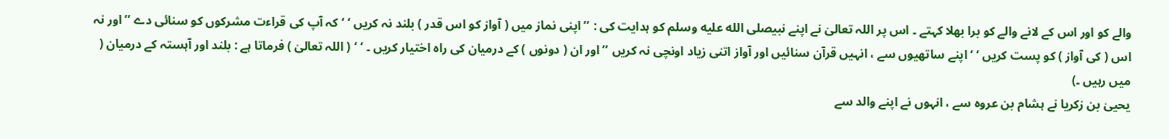والے کو اور اس کے لانے والے کو برا بھلا کہتے ۔ اس پر اللہ تعالیٰ نے اپنے نبیصلى الله عليه وسلم کو ہدایت کی : ’’ اپنی نماز میں ( آواز کو اس قدر ) بلند نہ کریں ‘ ‘ کہ آپ کی قراءت مشرکوں کو سنائی دے ’’ اور نہ اس ( کی آواز ) کو پست کریں ‘ ‘ اپنے ساتھیوں سے ، انہیں قرآن سنائیں اور آواز اتنی زیاد اونچی نہ کریں ’’اور ان ( دونوں ) کے درمیان کی راہ اختیار کریں ۔ ‘ ‘ ( اللہ تعالیٰ ) فرماتا ہے : بلند اور آہستہ کے درمیان ( میں رہیں ۔)
یحییٰ بن زکریا نے ہشام بن عروہ سے ، انہوں نے اپنے والد سے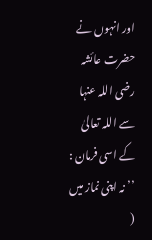اور انہوں نے حضرت عائشہ رضی اللہ عنہا سے اللہ تعالیٰ کے اسی فرمان : ’’ نہ اپنی نماز میں (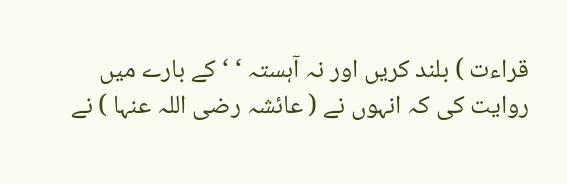قراءت ) بلند کریں اور نہ آہستہ ‘ ‘ کے بارے میں روایت کی کہ انہوں نے ( عائشہ رضی اللہ عنہا ) نے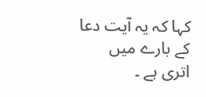کہا کہ یہ آیت دعا کے بارے میں اتری ہے ۔